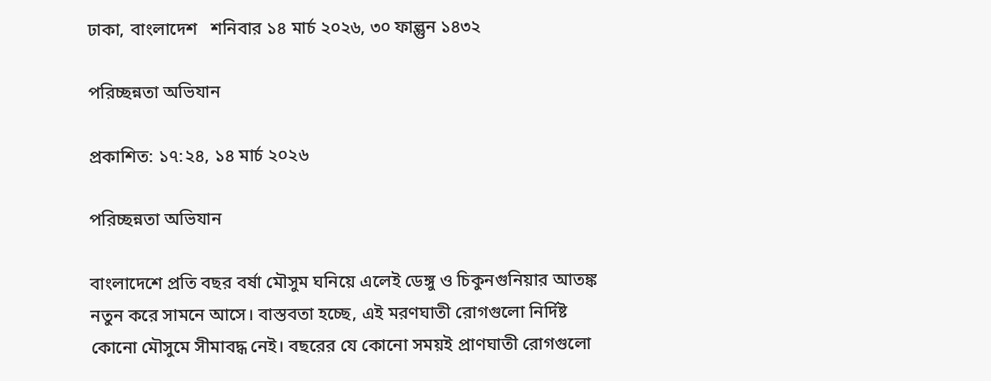ঢাকা, বাংলাদেশ   শনিবার ১৪ মার্চ ২০২৬, ৩০ ফাল্গুন ১৪৩২

পরিচ্ছন্নতা অভিযান

প্রকাশিত: ১৭:২৪, ১৪ মার্চ ২০২৬

পরিচ্ছন্নতা অভিযান

বাংলাদেশে প্রতি বছর বর্ষা মৌসুম ঘনিয়ে এলেই ডেঙ্গু ও চিকুনগুনিয়ার আতঙ্ক  নতুন করে সামনে আসে। বাস্তবতা হচ্ছে, এই মরণঘাতী রোগগুলো নির্দিষ্ট কোনো মৌসুমে সীমাবদ্ধ নেই। বছরের যে কোনো সময়ই প্রাণঘাতী রোগগুলো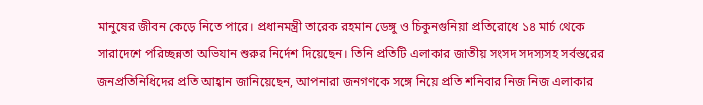মানুষের জীবন কেড়ে নিতে পারে। প্রধানমন্ত্রী তারেক রহমান ডেঙ্গু ও চিকুনগুনিয়া প্রতিরোধে ১৪ মার্চ থেকে সারাদেশে পরিচ্ছন্নতা অভিযান শুরুর নির্দেশ দিয়েছেন। তিনি প্রতিটি এলাকার জাতীয় সংসদ সদস্যসহ সর্বস্তরের জনপ্রতিনিধিদের প্রতি আহ্বান জানিয়েছেন, আপনারা জনগণকে সঙ্গে নিয়ে প্রতি শনিবার নিজ নিজ এলাকার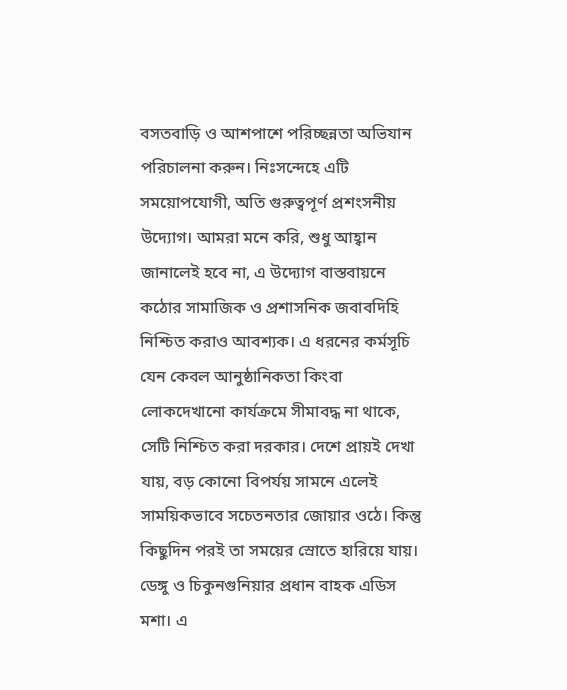বসতবাড়ি ও আশপাশে পরিচ্ছন্নতা অভিযান পরিচালনা করুন। নিঃসন্দেহে এটি সময়োপযোগী, অতি গুরুত্বপূর্ণ প্রশংসনীয় উদ্যোগ। আমরা মনে করি, শুধু আহ্বান জানালেই হবে না, এ উদ্যোগ বাস্তবায়নে কঠোর সামাজিক ও প্রশাসনিক জবাবদিহি নিশ্চিত করাও আবশ্যক। এ ধরনের কর্মসূচি যেন কেবল আনুষ্ঠানিকতা কিংবা লোকদেখানো কার্যক্রমে সীমাবদ্ধ না থাকে, সেটি নিশ্চিত করা দরকার। দেশে প্রায়ই দেখা যায়, বড় কোনো বিপর্যয় সামনে এলেই সাময়িকভাবে সচেতনতার জোয়ার ওঠে। কিন্তু কিছুদিন পরই তা সময়ের স্রোতে হারিয়ে যায়।
ডেঙ্গু ও চিকুনগুনিয়ার প্রধান বাহক এডিস মশা। এ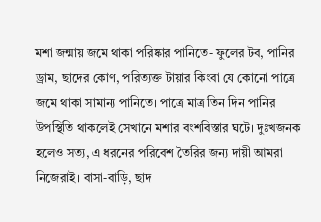মশা জন্মায় জমে থাকা পরিষ্কার পানিতে- ফুলের টব, পানির ড্রাম, ছাদের কোণ, পরিত্যক্ত টায়ার কিংবা যে কোনো পাত্রে জমে থাকা সামান্য পানিতে। পাত্রে মাত্র তিন দিন পানির উপস্থিতি থাকলেই সেখানে মশার বংশবিস্তার ঘটে। দুঃখজনক হলেও সত্য, এ ধরনের পরিবেশ তৈরির জন্য দায়ী আমরা নিজেরাই। বাসা-বাড়ি, ছাদ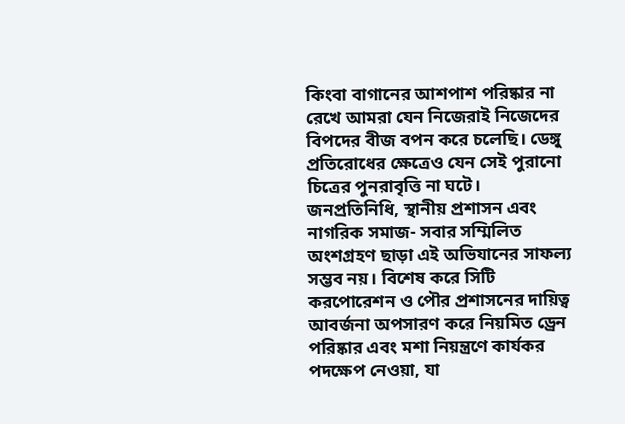কিংবা বাগানের আশপাশ পরিষ্কার না রেখে আমরা যেন নিজেরাই নিজেদের বিপদের বীজ বপন করে চলেছি। ডেঙ্গু প্রতিরোধের ক্ষেত্রেও যেন সেই পুরানো চিত্রের পুনরাবৃত্তি না ঘটে। জনপ্রতিনিধি, স্থানীয় প্রশাসন এবং নাগরিক সমাজ- সবার সম্মিলিত অংশগ্রহণ ছাড়া এই অভিযানের সাফল্য সম্ভব নয়। বিশেষ করে সিটি করপোরেশন ও পৌর প্রশাসনের দায়িত্ব আবর্জনা অপসারণ করে নিয়মিত ড্রেন পরিষ্কার এবং মশা নিয়ন্ত্রণে কার্যকর পদক্ষেপ নেওয়া, যা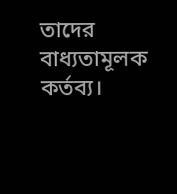তাদের বাধ্যতামূলক কর্তব্য।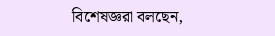বিশেষজ্ঞরা বলছেন,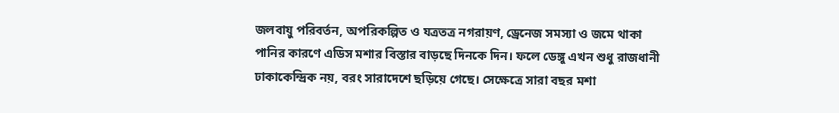জলবায়ু পরিবর্তন, অপরিকল্পিত ও যত্রতত্র নগরায়ণ, ড্রেনেজ সমস্যা ও জমে থাকা পানির কারণে এডিস মশার বিস্তার বাড়ছে দিনকে দিন। ফলে ডেঙ্গু এখন শুধু রাজধানী ঢাকাকেন্দ্রিক নয়, বরং সারাদেশে ছড়িয়ে গেছে। সেক্ষেত্রে সারা বছর মশা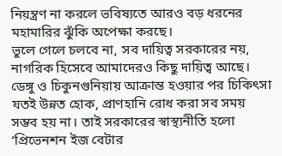নিয়ন্ত্রণ না করলে ভবিষ্যতে আরও বড় ধরনের মহামারির ঝুঁকি অপেক্ষা করছে।
ভুলে গেলে চলবে না, সব দায়িত্ব সরকারের নয়, নাগরিক হিসেবে আমাদেরও কিছু দায়িত্ব আছে। ডেঙ্গু ও চিকুনগুনিয়ায় আক্রান্ত হওয়ার পর চিকিৎসা যতই উন্নত হোক, প্রাণহানি রোধ করা সব সময় সম্ভব হয় না। তাই সরকারের স্বাস্থ্যনীতি হলো ‘প্রিভেনশন ইজ বেটার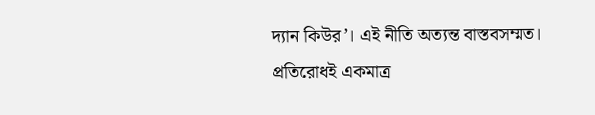দ্যান কিউর’। এই নীতি অত্যন্ত বাস্তবসম্মত। প্রতিরোধই একমাত্র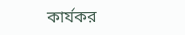কার্যকর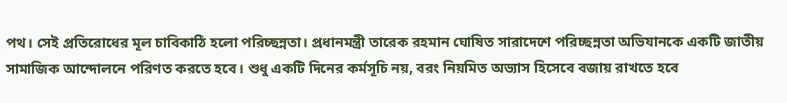পথ। সেই প্রতিরোধের মূল চাবিকাঠি হলো পরিচ্ছন্নতা। প্রধানমন্ত্রী তারেক রহমান ঘোষিত সারাদেশে পরিচ্ছন্নতা অভিযানকে একটি জাতীয় সামাজিক আন্দোলনে পরিণত করতে হবে। শুধু একটি দিনের কর্মসূচি নয়, বরং নিয়মিত অভ্যাস হিসেবে বজায় রাখতে হবে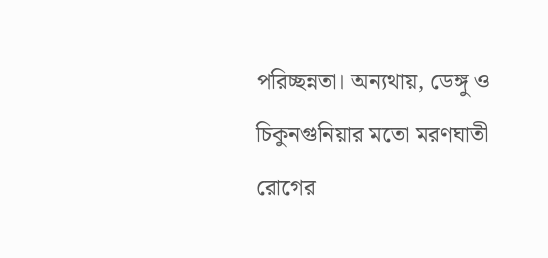পরিচ্ছন্নতা। অন্যথায়, ডেঙ্গু ও চিকুনগুনিয়ার মতো মরণঘাতী রোগের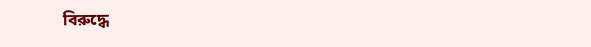বিরুদ্ধে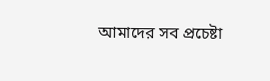আমাদের সব প্রচেষ্টা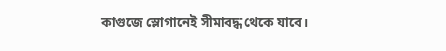কাগুজে স্লোগানেই সীমাবদ্ধ থেকে যাবে।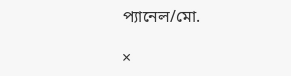প্যানেল/মো.

×